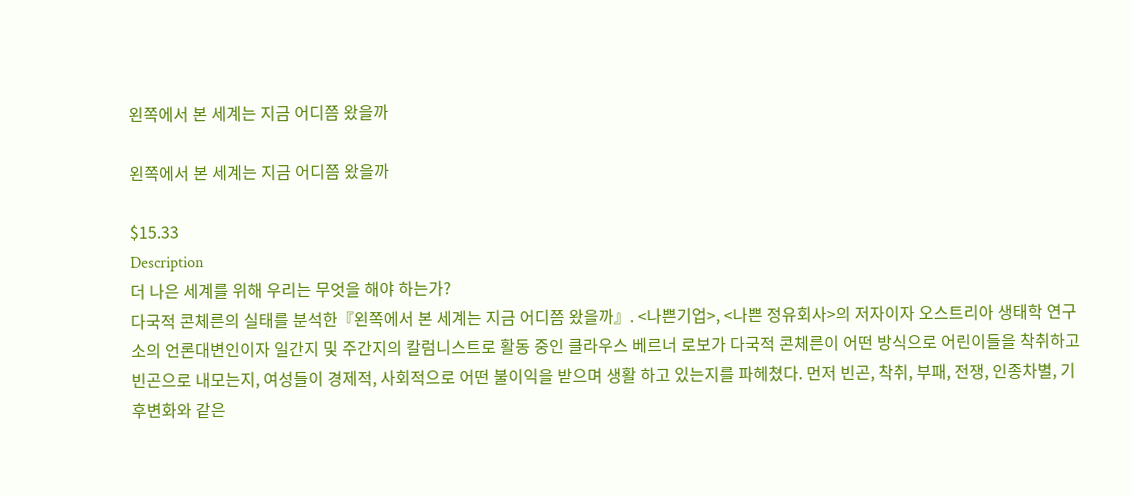왼쪽에서 본 세계는 지금 어디쯤 왔을까

왼쪽에서 본 세계는 지금 어디쯤 왔을까

$15.33
Description
더 나은 세계를 위해 우리는 무엇을 해야 하는가?
다국적 콘체른의 실태를 분석한『왼쪽에서 본 세계는 지금 어디쯤 왔을까』. <나쁜기업>, <나쁜 정유회사>의 저자이자 오스트리아 생태학 연구소의 언론대변인이자 일간지 및 주간지의 칼럼니스트로 활동 중인 클라우스 베르너 로보가 다국적 콘체른이 어떤 방식으로 어린이들을 착취하고 빈곤으로 내모는지, 여성들이 경제적, 사회적으로 어떤 불이익을 받으며 생활 하고 있는지를 파헤쳤다. 먼저 빈곤, 착취, 부패, 전쟁, 인종차별, 기후변화와 같은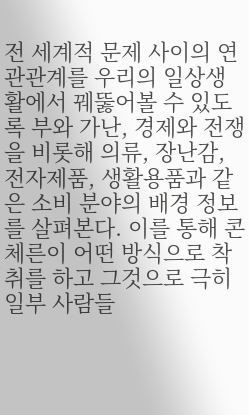전 세계적 문제 사이의 연관관계를 우리의 일상생활에서 꿰뚫어볼 수 있도록 부와 가난, 경제와 전쟁을 비롯해 의류, 장난감, 전자제품, 생활용품과 같은 소비 분야의 배경 정보를 살펴본다. 이를 통해 콘체른이 어떤 방식으로 착취를 하고 그것으로 극히 일부 사람들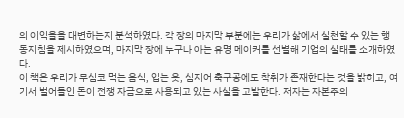의 이익을을 대변하는지 분석하였다. 각 장의 마지막 부분에는 우리가 삶에서 실천할 수 있는 행동지침을 제시하였으며, 마지막 장에 누구나 아는 유명 메이커를 선별해 기업의 실태를 소개하였다.
이 책은 우리가 무심코 먹는 음식, 입는 옷, 심지어 축구공에도 착취가 존재한다는 것을 밝히고, 여기서 벌어들인 돈이 전쟁 자금으로 사용되고 있는 사실을 고발한다. 저자는 자본주의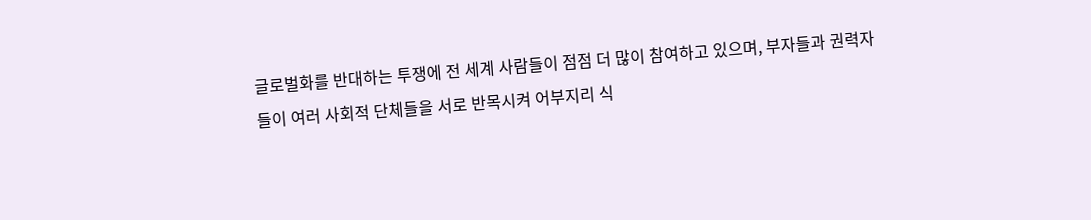글로벌화를 반대하는 투쟁에 전 세계 사람들이 점점 더 많이 참여하고 있으며, 부자들과 권력자들이 여러 사회적 단체들을 서로 반목시켜 어부지리 식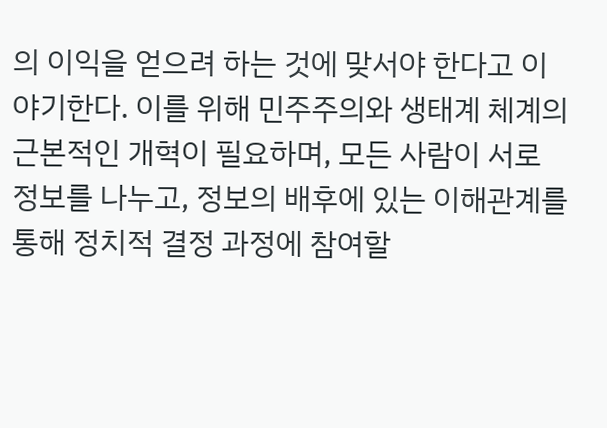의 이익을 얻으려 하는 것에 맞서야 한다고 이야기한다. 이를 위해 민주주의와 생태계 체계의 근본적인 개혁이 필요하며, 모든 사람이 서로 정보를 나누고, 정보의 배후에 있는 이해관계를 통해 정치적 결정 과정에 참여할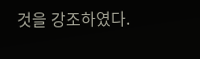것을 강조하였다.